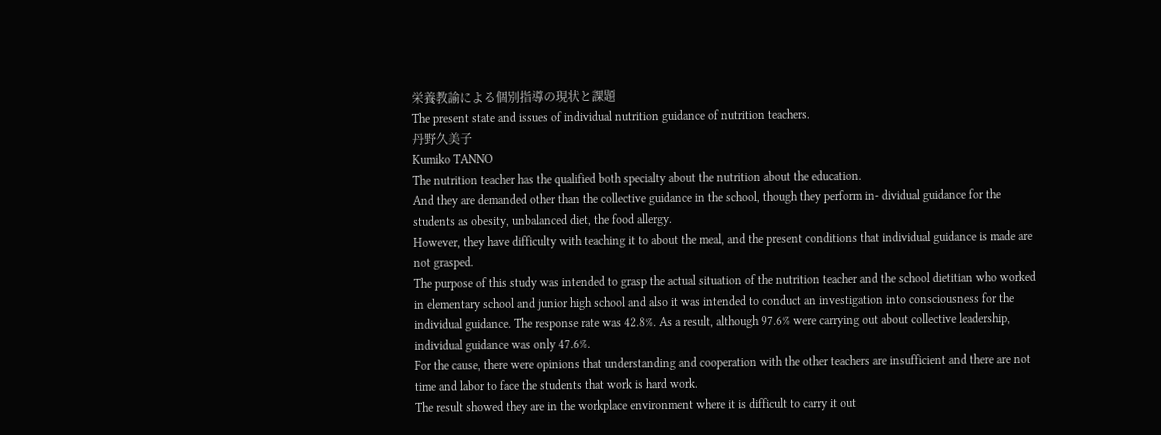栄養教諭による個別指導の現状と課題
The present state and issues of individual nutrition guidance of nutrition teachers.
丹野久美子
Kumiko TANNO
The nutrition teacher has the qualified both specialty about the nutrition about the education.
And they are demanded other than the collective guidance in the school, though they perform in- dividual guidance for the students as obesity, unbalanced diet, the food allergy.
However, they have difficulty with teaching it to about the meal, and the present conditions that individual guidance is made are not grasped.
The purpose of this study was intended to grasp the actual situation of the nutrition teacher and the school dietitian who worked in elementary school and junior high school and also it was intended to conduct an investigation into consciousness for the individual guidance. The response rate was 42.8%. As a result, although 97.6% were carrying out about collective leadership, individual guidance was only 47.6%.
For the cause, there were opinions that understanding and cooperation with the other teachers are insufficient and there are not time and labor to face the students that work is hard work.
The result showed they are in the workplace environment where it is difficult to carry it out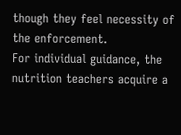though they feel necessity of the enforcement.
For individual guidance, the nutrition teachers acquire a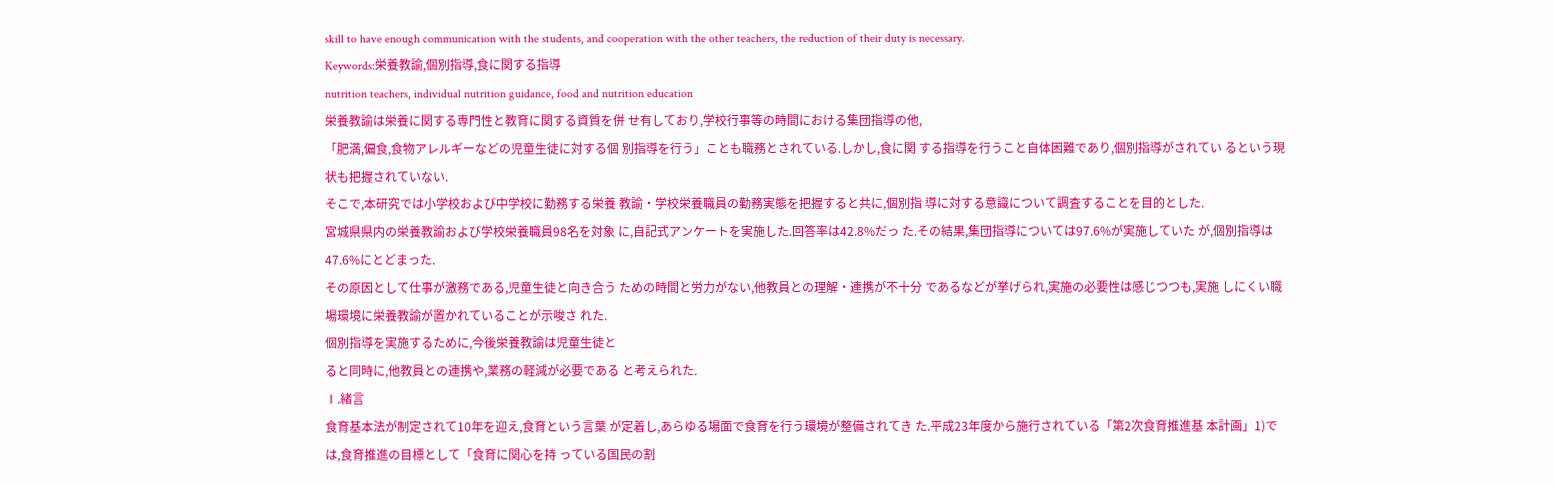skill to have enough communication with the students, and cooperation with the other teachers, the reduction of their duty is necessary.
Keywords:栄養教諭,個別指導,食に関する指導
nutrition teachers, individual nutrition guidance, food and nutrition education
栄養教諭は栄養に関する専門性と教育に関する資質を併 せ有しており,学校行事等の時間における集団指導の他,
「肥満,偏食,食物アレルギーなどの児童生徒に対する個 別指導を行う」ことも職務とされている.しかし,食に関 する指導を行うこと自体困難であり,個別指導がされてい るという現状も把握されていない.
そこで,本研究では小学校および中学校に勤務する栄養 教諭・学校栄養職員の勤務実態を把握すると共に,個別指 導に対する意識について調査することを目的とした.
宮城県県内の栄養教諭および学校栄養職員98名を対象 に,自記式アンケートを実施した.回答率は42.8%だっ た.その結果,集団指導については97.6%が実施していた が,個別指導は47.6%にとどまった.
その原因として仕事が激務である,児童生徒と向き合う ための時間と労力がない,他教員との理解・連携が不十分 であるなどが挙げられ,実施の必要性は感じつつも,実施 しにくい職場環境に栄養教諭が置かれていることが示唆さ れた.
個別指導を実施するために,今後栄養教諭は児童生徒と
ると同時に,他教員との連携や,業務の軽減が必要である と考えられた.
Ⅰ.緒言
食育基本法が制定されて10年を迎え,食育という言葉 が定着し,あらゆる場面で食育を行う環境が整備されてき た.平成23年度から施行されている「第2次食育推進基 本計画」1)では,食育推進の目標として「食育に関心を持 っている国民の割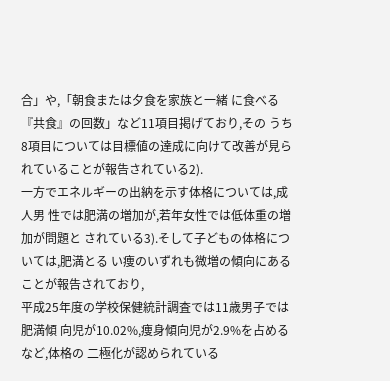合」や,「朝食または夕食を家族と一緒 に食べる『共食』の回数」など11項目掲げており,その うち8項目については目標値の達成に向けて改善が見ら れていることが報告されている2).
一方でエネルギーの出納を示す体格については,成人男 性では肥満の増加が,若年女性では低体重の増加が問題と されている3).そして子どもの体格については,肥満とる い痩のいずれも微増の傾向にあることが報告されており,
平成25年度の学校保健統計調査では11歳男子では肥満傾 向児が10.02%,痩身傾向児が2.9%を占めるなど,体格の 二極化が認められている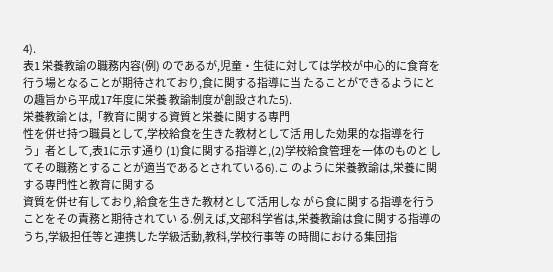4).
表1 栄養教諭の職務内容(例) のであるが,児童・生徒に対しては学校が中心的に食育を
行う場となることが期待されており,食に関する指導に当 たることができるようにとの趣旨から平成17年度に栄養 教諭制度が創設された5).
栄養教諭とは,「教育に関する資質と栄養に関する専門
性を併せ持つ職員として,学校給食を生きた教材として活 用した効果的な指導を行う」者として,表1に示す通り (1)食に関する指導と,(2)学校給食管理を一体のものと してその職務とすることが適当であるとされている6).こ のように栄養教諭は,栄養に関する専門性と教育に関する
資質を併せ有しており,給食を生きた教材として活用しな がら食に関する指導を行うことをその責務と期待されてい る.例えば,文部科学省は,栄養教諭は食に関する指導の
うち,学級担任等と連携した学級活動,教科,学校行事等 の時間における集団指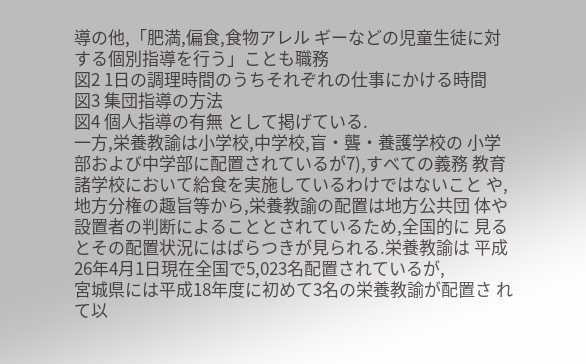導の他,「肥満,偏食,食物アレル ギーなどの児童生徒に対する個別指導を行う」ことも職務
図2 1日の調理時間のうちそれぞれの仕事にかける時間
図3 集団指導の方法
図4 個人指導の有無 として掲げている.
一方,栄養教諭は小学校,中学校,盲・聾・養護学校の 小学部および中学部に配置されているが7),すべての義務 教育諸学校において給食を実施しているわけではないこと や,地方分権の趣旨等から,栄養教諭の配置は地方公共団 体や設置者の判断によることとされているため,全国的に 見るとその配置状況にはばらつきが見られる.栄養教諭は 平成26年4月1日現在全国で5,023名配置されているが,
宮城県には平成18年度に初めて3名の栄養教諭が配置さ れて以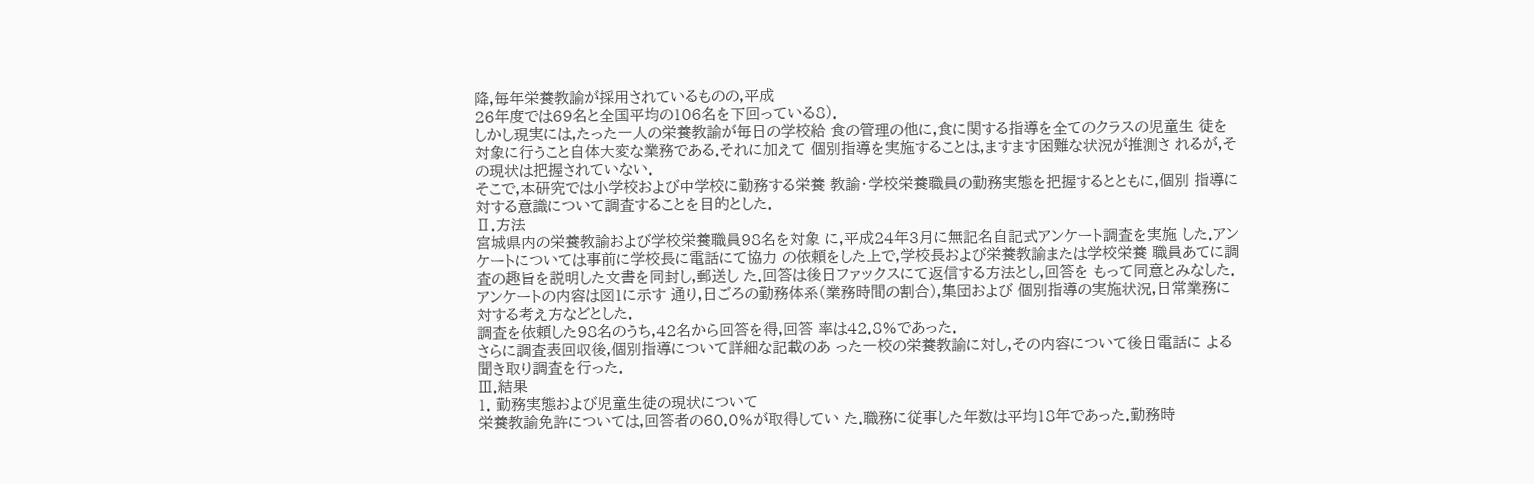降,毎年栄養教諭が採用されているものの,平成
26年度では69名と全国平均の106名を下回っている8).
しかし現実には,たった一人の栄養教諭が毎日の学校給 食の管理の他に,食に関する指導を全てのクラスの児童生 徒を対象に行うこと自体大変な業務である.それに加えて 個別指導を実施することは,ますます困難な状況が推測さ れるが,その現状は把握されていない.
そこで,本研究では小学校および中学校に勤務する栄養 教諭・学校栄養職員の勤務実態を把握するとともに,個別 指導に対する意識について調査することを目的とした.
Ⅱ.方法
宮城県内の栄養教諭および学校栄養職員98名を対象 に,平成24年3月に無記名自記式アンケート調査を実施 した.アンケートについては事前に学校長に電話にて協力 の依頼をした上で,学校長および栄養教諭または学校栄養 職員あてに調査の趣旨を説明した文書を同封し,郵送し た.回答は後日ファックスにて返信する方法とし,回答を もって同意とみなした.アンケートの内容は図1に示す 通り,日ごろの勤務体系(業務時間の割合),集団および 個別指導の実施状況,日常業務に対する考え方などとした.
調査を依頼した98名のうち,42名から回答を得,回答 率は42.8%であった.
さらに調査表回収後,個別指導について詳細な記載のあ った一校の栄養教諭に対し,その内容について後日電話に よる聞き取り調査を行った.
Ⅲ.結果
1. 勤務実態および児童生徒の現状について
栄養教諭免許については,回答者の60.0%が取得してい た.職務に従事した年数は平均18年であった.勤務時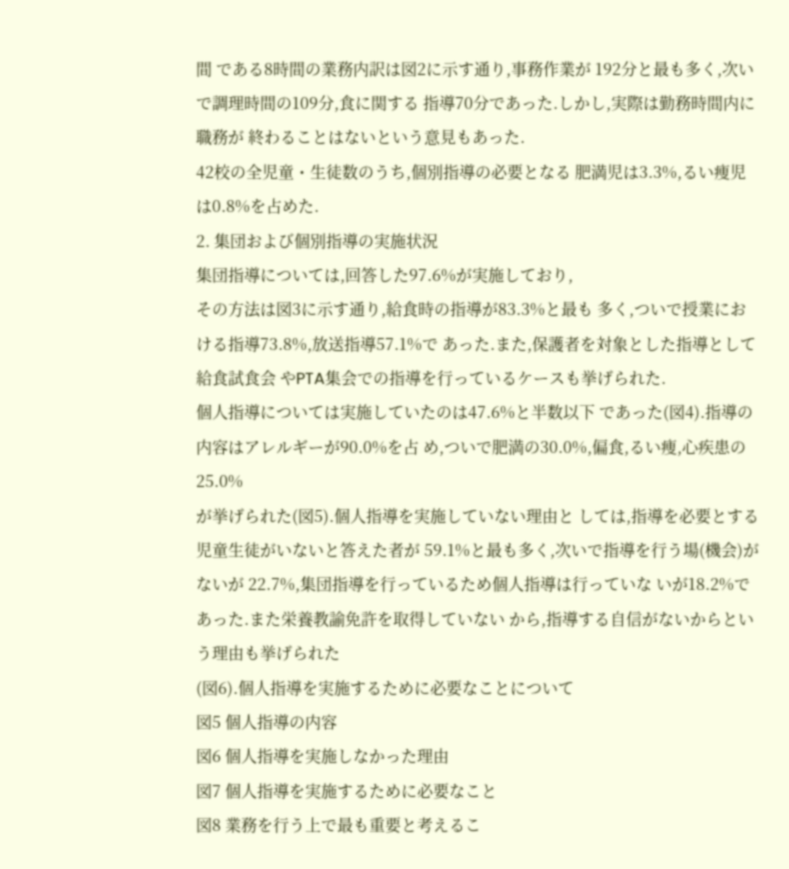間 である8時間の業務内訳は図2に示す通り,事務作業が 192分と最も多く,次いで調理時間の109分,食に関する 指導70分であった.しかし,実際は勤務時間内に職務が 終わることはないという意見もあった.
42校の全児童・生徒数のうち,個別指導の必要となる 肥満児は3.3%,るい痩児は0.8%を占めた.
2. 集団および個別指導の実施状況
集団指導については,回答した97.6%が実施しており,
その方法は図3に示す通り,給食時の指導が83.3%と最も 多く,ついで授業における指導73.8%,放送指導57.1%で あった.また,保護者を対象とした指導として給食試食会 やPTA集会での指導を行っているケースも挙げられた.
個人指導については実施していたのは47.6%と半数以下 であった(図4).指導の内容はアレルギーが90.0%を占 め,ついで肥満の30.0%,偏食,るい痩,心疾患の25.0%
が挙げられた(図5).個人指導を実施していない理由と しては,指導を必要とする児童生徒がいないと答えた者が 59.1%と最も多く,次いで指導を行う場(機会)がないが 22.7%,集団指導を行っているため個人指導は行っていな いが18.2%であった.また栄養教諭免許を取得していない から,指導する自信がないからという理由も挙げられた
(図6).個人指導を実施するために必要なことについて
図5 個人指導の内容
図6 個人指導を実施しなかった理由
図7 個人指導を実施するために必要なこと
図8 業務を行う上で最も重要と考えるこ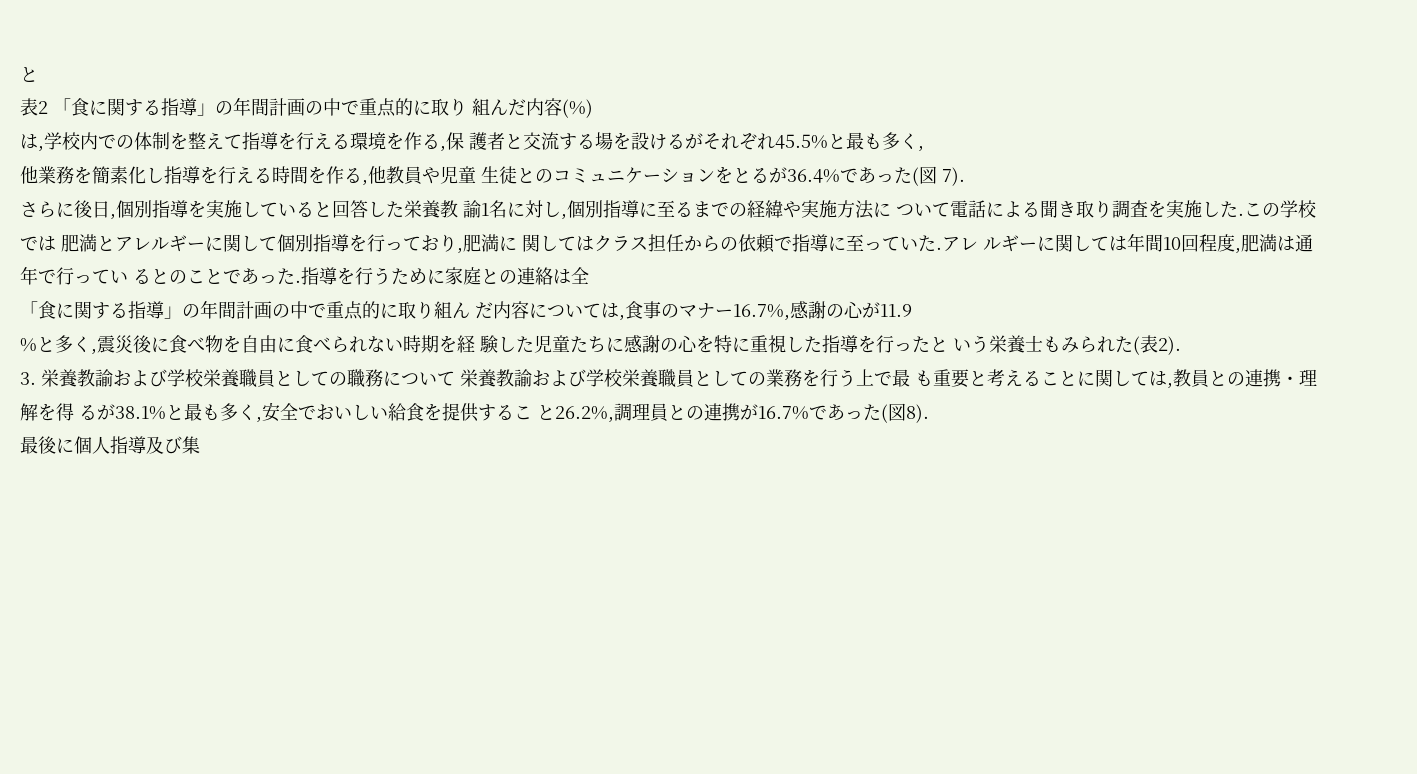と
表2 「食に関する指導」の年間計画の中で重点的に取り 組んだ内容(%)
は,学校内での体制を整えて指導を行える環境を作る,保 護者と交流する場を設けるがそれぞれ45.5%と最も多く,
他業務を簡素化し指導を行える時間を作る,他教員や児童 生徒とのコミュニケーションをとるが36.4%であった(図 7).
さらに後日,個別指導を実施していると回答した栄養教 諭1名に対し,個別指導に至るまでの経緯や実施方法に ついて電話による聞き取り調査を実施した.この学校では 肥満とアレルギーに関して個別指導を行っており,肥満に 関してはクラス担任からの依頼で指導に至っていた.アレ ルギーに関しては年間10回程度,肥満は通年で行ってい るとのことであった.指導を行うために家庭との連絡は全
「食に関する指導」の年間計画の中で重点的に取り組ん だ内容については,食事のマナー16.7%,感謝の心が11.9
%と多く,震災後に食べ物を自由に食べられない時期を経 験した児童たちに感謝の心を特に重視した指導を行ったと いう栄養士もみられた(表2).
3. 栄養教諭および学校栄養職員としての職務について 栄養教諭および学校栄養職員としての業務を行う上で最 も重要と考えることに関しては,教員との連携・理解を得 るが38.1%と最も多く,安全でおいしい給食を提供するこ と26.2%,調理員との連携が16.7%であった(図8).
最後に個人指導及び集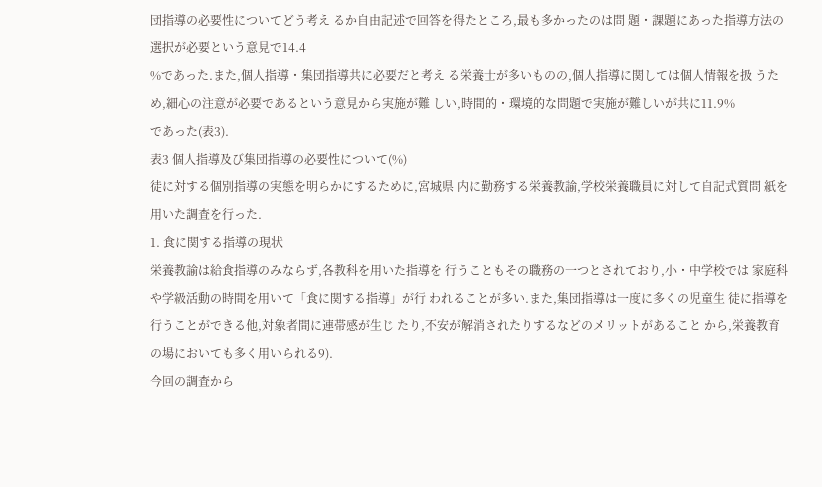団指導の必要性についてどう考え るか自由記述で回答を得たところ,最も多かったのは問 題・課題にあった指導方法の選択が必要という意見で14.4
%であった.また,個人指導・集団指導共に必要だと考え る栄養士が多いものの,個人指導に関しては個人情報を扱 うため,細心の注意が必要であるという意見から実施が難 しい,時間的・環境的な問題で実施が難しいが共に11.9%
であった(表3).
表3 個人指導及び集団指導の必要性について(%)
徒に対する個別指導の実態を明らかにするために,宮城県 内に勤務する栄養教諭,学校栄養職員に対して自記式質問 紙を用いた調査を行った.
1. 食に関する指導の現状
栄養教諭は給食指導のみならず,各教科を用いた指導を 行うこともその職務の一つとされており,小・中学校では 家庭科や学級活動の時間を用いて「食に関する指導」が行 われることが多い.また,集団指導は一度に多くの児童生 徒に指導を行うことができる他,対象者間に連帯感が生じ たり,不安が解消されたりするなどのメリットがあること から,栄養教育の場においても多く用いられる9).
今回の調査から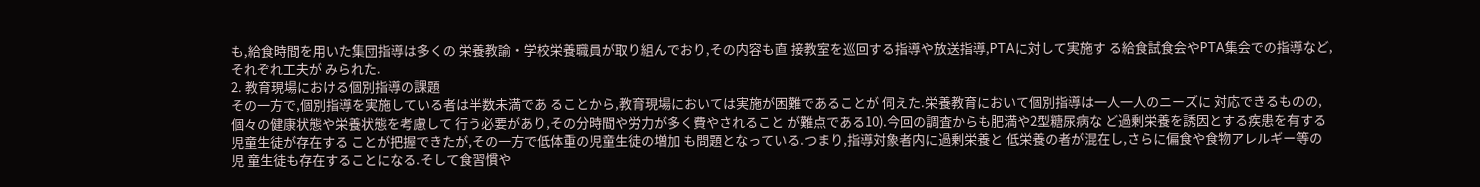も,給食時間を用いた集団指導は多くの 栄養教諭・学校栄養職員が取り組んでおり,その内容も直 接教室を巡回する指導や放送指導,PTAに対して実施す る給食試食会やPTA集会での指導など,それぞれ工夫が みられた.
2. 教育現場における個別指導の課題
その一方で,個別指導を実施している者は半数未満であ ることから,教育現場においては実施が困難であることが 伺えた.栄養教育において個別指導は一人一人のニーズに 対応できるものの,個々の健康状態や栄養状態を考慮して 行う必要があり,その分時間や労力が多く費やされること が難点である10).今回の調査からも肥満や2型糖尿病な ど過剰栄養を誘因とする疾患を有する児童生徒が存在する ことが把握できたが,その一方で低体重の児童生徒の増加 も問題となっている.つまり,指導対象者内に過剰栄養と 低栄養の者が混在し,さらに偏食や食物アレルギー等の児 童生徒も存在することになる.そして食習慣や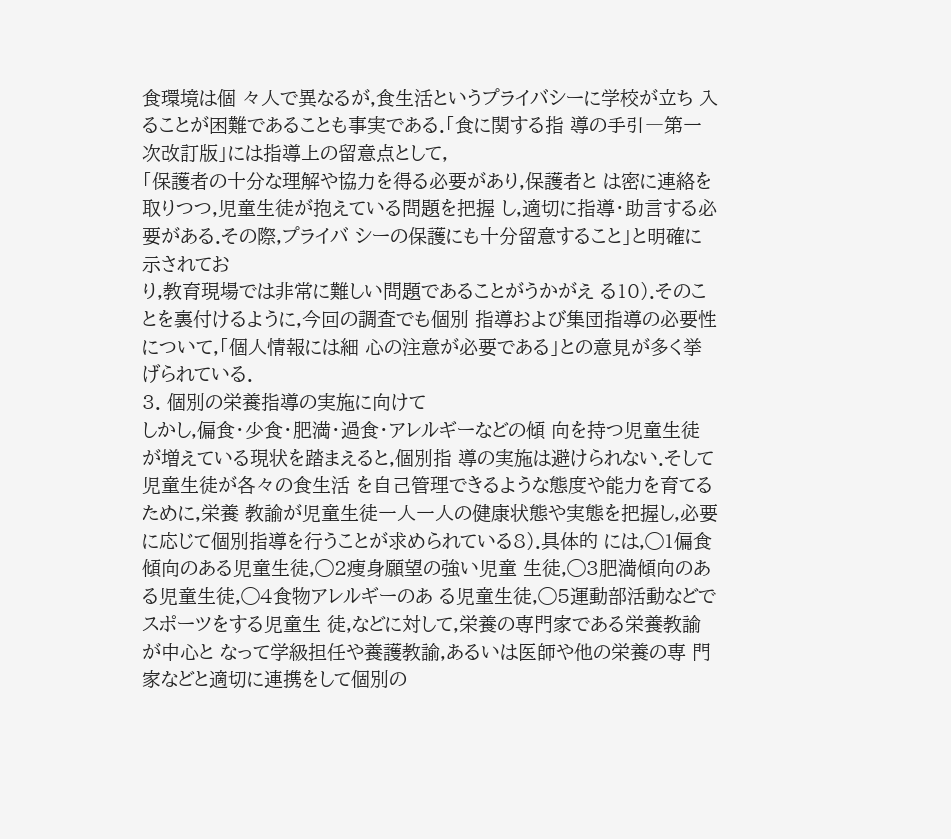食環境は個 々人で異なるが,食生活というプライバシーに学校が立ち 入ることが困難であることも事実である.「食に関する指 導の手引―第一次改訂版」には指導上の留意点として,
「保護者の十分な理解や協力を得る必要があり,保護者と は密に連絡を取りつつ,児童生徒が抱えている問題を把握 し,適切に指導・助言する必要がある.その際,プライバ シーの保護にも十分留意すること」と明確に示されてお
り,教育現場では非常に難しい問題であることがうかがえ る10).そのことを裏付けるように,今回の調査でも個別 指導および集団指導の必要性について,「個人情報には細 心の注意が必要である」との意見が多く挙げられている.
3. 個別の栄養指導の実施に向けて
しかし,偏食・少食・肥満・過食・アレルギーなどの傾 向を持つ児童生徒が増えている現状を踏まえると,個別指 導の実施は避けられない.そして児童生徒が各々の食生活 を自己管理できるような態度や能力を育てるために,栄養 教諭が児童生徒一人一人の健康状態や実態を把握し,必要 に応じて個別指導を行うことが求められている8).具体的 には,◯1偏食傾向のある児童生徒,◯2痩身願望の強い児童 生徒,◯3肥満傾向のある児童生徒,◯4食物アレルギーのあ る児童生徒,◯5運動部活動などでスポーツをする児童生 徒,などに対して,栄養の専門家である栄養教諭が中心と なって学級担任や養護教諭,あるいは医師や他の栄養の専 門家などと適切に連携をして個別の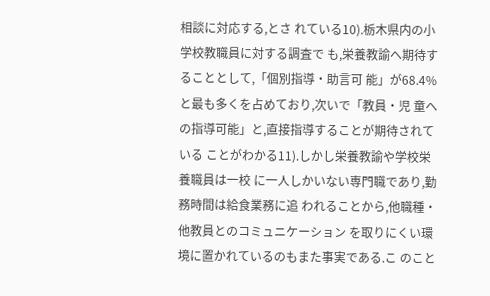相談に対応する,とさ れている10).栃木県内の小学校教職員に対する調査で も,栄養教諭へ期待することとして,「個別指導・助言可 能」が68.4%と最も多くを占めており,次いで「教員・児 童への指導可能」と,直接指導することが期待されている ことがわかる11).しかし栄養教諭や学校栄養職員は一校 に一人しかいない専門職であり,勤務時間は給食業務に追 われることから,他職種・他教員とのコミュニケーション を取りにくい環境に置かれているのもまた事実である.こ のこと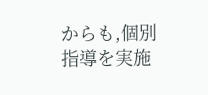からも,個別指導を実施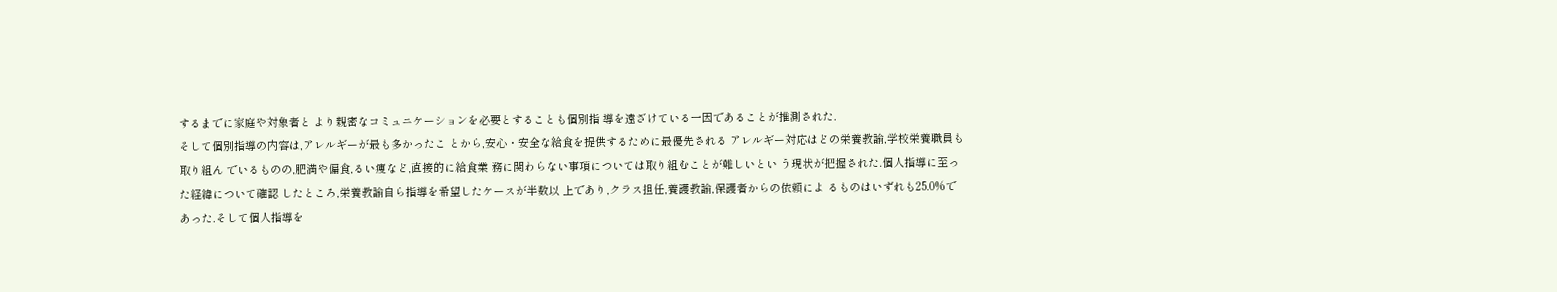するまでに家庭や対象者と より親密なコミュニケーションを必要とすることも個別指 導を遠ざけている一因であることが推測された.
そして個別指導の内容は,アレルギーが最も多かったこ とから,安心・安全な給食を提供するために最優先される アレルギー対応はどの栄養教諭,学校栄養職員も取り組ん でいるものの,肥満や偏食,るい痩など,直接的に給食業 務に関わらない事項については取り組むことが難しいとい う現状が把握された.個人指導に至った経緯について確認 したところ,栄養教諭自ら指導を希望したケースが半数以 上であり,クラス担任,養護教諭,保護者からの依頼によ るものはいずれも25.0%であった.そして個人指導を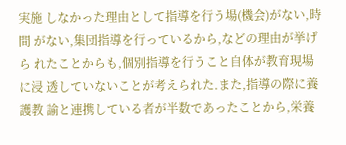実施 しなかった理由として指導を行う場(機会)がない,時間 がない,集団指導を行っているから,などの理由が挙げら れたことからも,個別指導を行うこと自体が教育現場に浸 透していないことが考えられた.また,指導の際に養護教 諭と連携している者が半数であったことから,栄養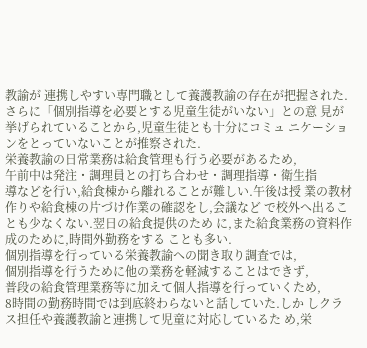教諭が 連携しやすい専門職として養護教諭の存在が把握された.
さらに「個別指導を必要とする児童生徒がいない」との意 見が挙げられていることから,児童生徒とも十分にコミュ ニケーションをとっていないことが推察された.
栄養教諭の日常業務は給食管理も行う必要があるため,
午前中は発注・調理員との打ち合わせ・調理指導・衛生指
導などを行い,給食棟から離れることが難しい.午後は授 業の教材作りや給食棟の片づけ作業の確認をし,会議など で校外へ出ることも少なくない.翌日の給食提供のため に,また給食業務の資料作成のために,時間外勤務をする ことも多い.
個別指導を行っている栄養教諭への聞き取り調査では,
個別指導を行うために他の業務を軽減することはできず,
普段の給食管理業務等に加えて個人指導を行っていくため,
8時間の勤務時間では到底終わらないと話していた.しか しクラス担任や養護教諭と連携して児童に対応しているた め,栄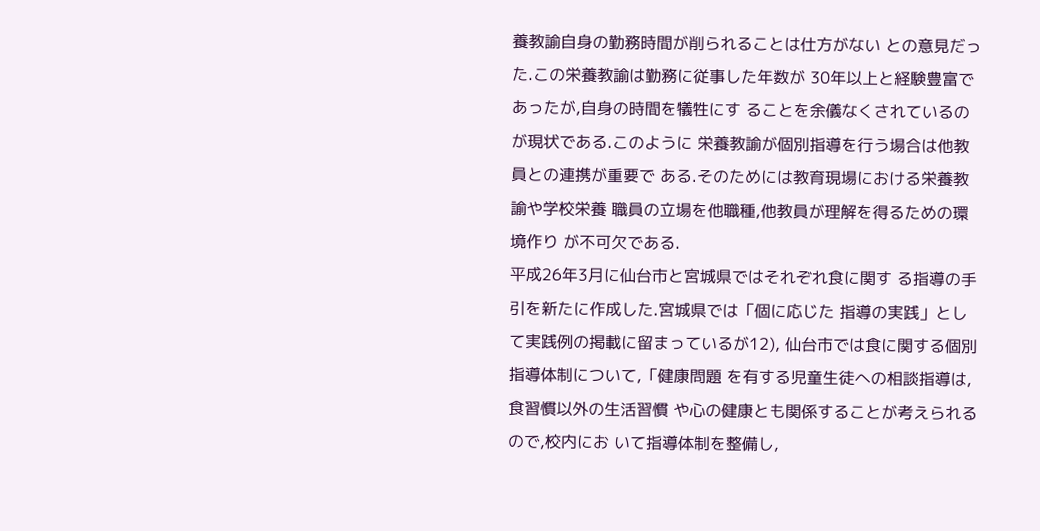養教諭自身の勤務時間が削られることは仕方がない との意見だった.この栄養教諭は勤務に従事した年数が 30年以上と経験豊富であったが,自身の時間を犠牲にす ることを余儀なくされているのが現状である.このように 栄養教諭が個別指導を行う場合は他教員との連携が重要で ある.そのためには教育現場における栄養教諭や学校栄養 職員の立場を他職種,他教員が理解を得るための環境作り が不可欠である.
平成26年3月に仙台市と宮城県ではそれぞれ食に関す る指導の手引を新たに作成した.宮城県では「個に応じた 指導の実践」として実践例の掲載に留まっているが12), 仙台市では食に関する個別指導体制について,「健康問題 を有する児童生徒への相談指導は,食習慣以外の生活習慣 や心の健康とも関係することが考えられるので,校内にお いて指導体制を整備し,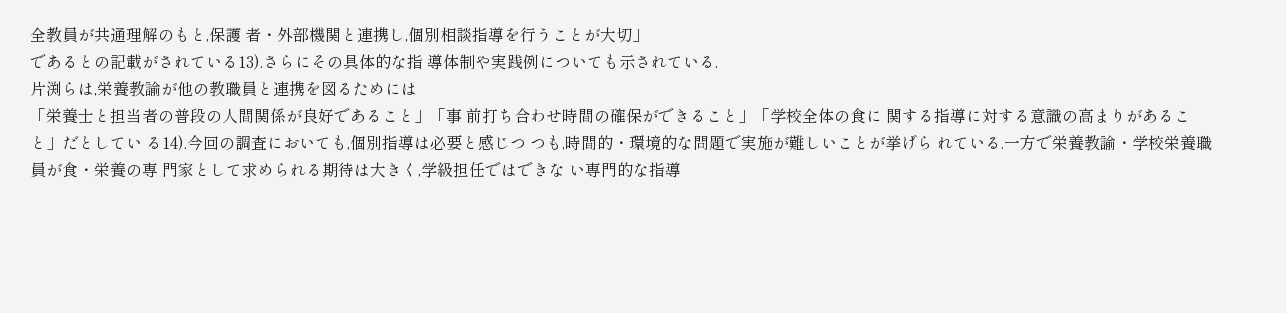全教員が共通理解のもと,保護 者・外部機関と連携し,個別相談指導を行うことが大切」
であるとの記載がされている13).さらにその具体的な指 導体制や実践例についても示されている.
片渕らは,栄養教諭が他の教職員と連携を図るためには
「栄養士と担当者の普段の人間関係が良好であること」「事 前打ち合わせ時間の確保ができること」「学校全体の食に 関する指導に対する意識の高まりがあること」だとしてい る14).今回の調査においても,個別指導は必要と感じつ つも,時間的・環境的な問題で実施が難しいことが挙げら れている.一方で栄養教諭・学校栄養職員が食・栄養の専 門家として求められる期待は大きく,学級担任ではできな い専門的な指導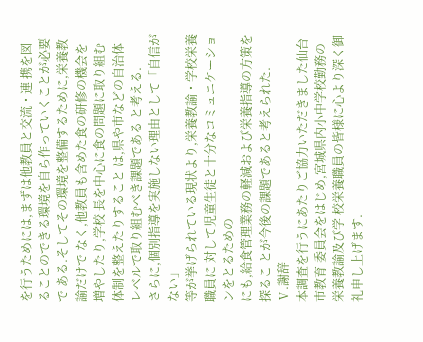を行うためには,まずは他教員と交流・連 携を図ることのできる環境を自ら作っていくことが必要で ある.そしてその環境を整備するために,栄養教諭だけで なく,他教員も含めた食の研修の機会を増やしたり,学校 長を中心に食の問題に取り組む体制を整えたりすること は,県や市などの自治体レベルで取り組むべき課題である と考える.
さらに,個別指導を実施しない理由として「自信がない」
等が挙げられている現状より,栄養教諭・学校栄養職員に 対して児童生徒と十分なコミュニケーションをとるための
にも,給食管理業務の軽減および栄養指導の方策を探るこ とが今後の課題であると考えられた.
Ⅴ.謝辞
本調査を行うにあたりご協力いただきました仙台市教育 委員会をはじめ,宮城県内小中学校勤務の栄養教諭及び学 校栄養職員の皆様に心より深く御礼申し上げます.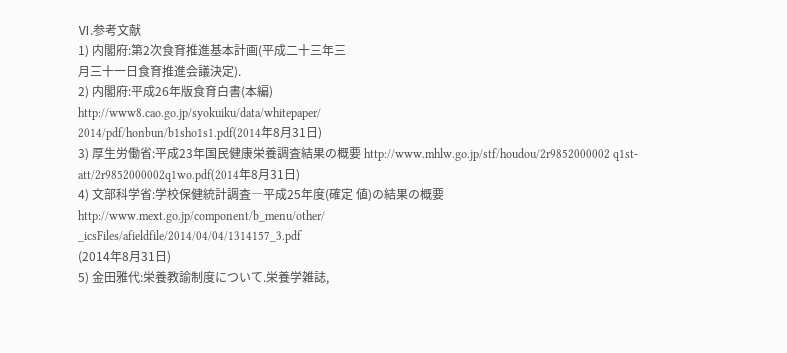Ⅵ.参考文献
1) 内閣府:第2次食育推進基本計画(平成二十三年三
月三十一日食育推進会議決定).
2) 内閣府:平成26年版食育白書(本編)
http://www8.cao.go.jp/syokuiku/data/whitepaper/
2014/pdf/honbun/b1sho1s1.pdf(2014年8月31日)
3) 厚生労働省:平成23年国民健康栄養調査結果の概要 http://www.mhlw.go.jp/stf/houdou/2r9852000002 q1st-att/2r9852000002q1wo.pdf(2014年8月31日)
4) 文部科学省:学校保健統計調査―平成25年度(確定 値)の結果の概要
http://www.mext.go.jp/component/b_menu/other/
_icsFiles/afieldfile/2014/04/04/1314157_3.pdf
(2014年8月31日)
5) 金田雅代:栄養教諭制度について.栄養学雑誌,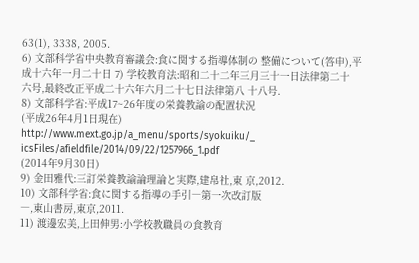63(1), 3338, 2005.
6) 文部科学省中央教育審議会:食に関する指導体制の 整備について(答申),平成十六年一月二十日 7) 学校教育法:昭和二十二年三月三十一日法律第二十
六号,最終改正平成二十六年六月二十七日法律第八 十八号.
8) 文部科学省:平成17~26年度の栄養教諭の配置状況
(平成26年4月1日現在)
http://www.mext.go.jp/a_menu/sports/syokuiku/_
icsFiles/afieldfile/2014/09/22/1257966_1.pdf
(2014年9月30日)
9) 金田雅代:三訂栄養教諭論理論と実際,建帛社,東 京,2012.
10) 文部科学省:食に関する指導の手引―第一次改訂版
―,東山書房,東京,2011.
11) 渡邊宏美,上田伸男:小学校教職員の食教育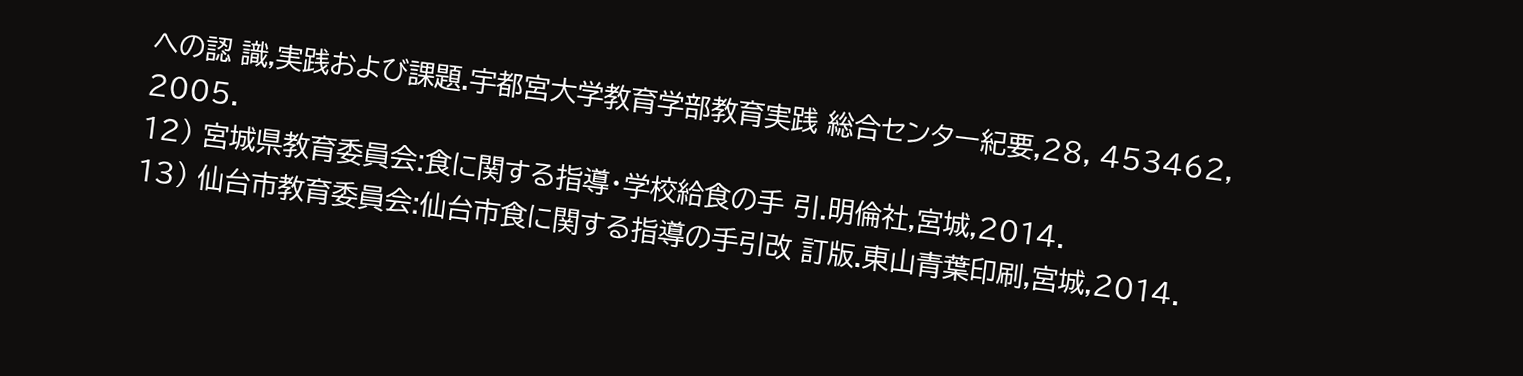への認 識,実践および課題.宇都宮大学教育学部教育実践 総合センター紀要,28, 453462, 2005.
12) 宮城県教育委員会:食に関する指導・学校給食の手 引.明倫社,宮城,2014.
13) 仙台市教育委員会:仙台市食に関する指導の手引改 訂版.東山青葉印刷,宮城,2014.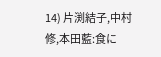14) 片渕結子,中村修,本田藍:食に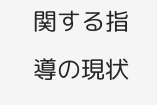関する指導の現状